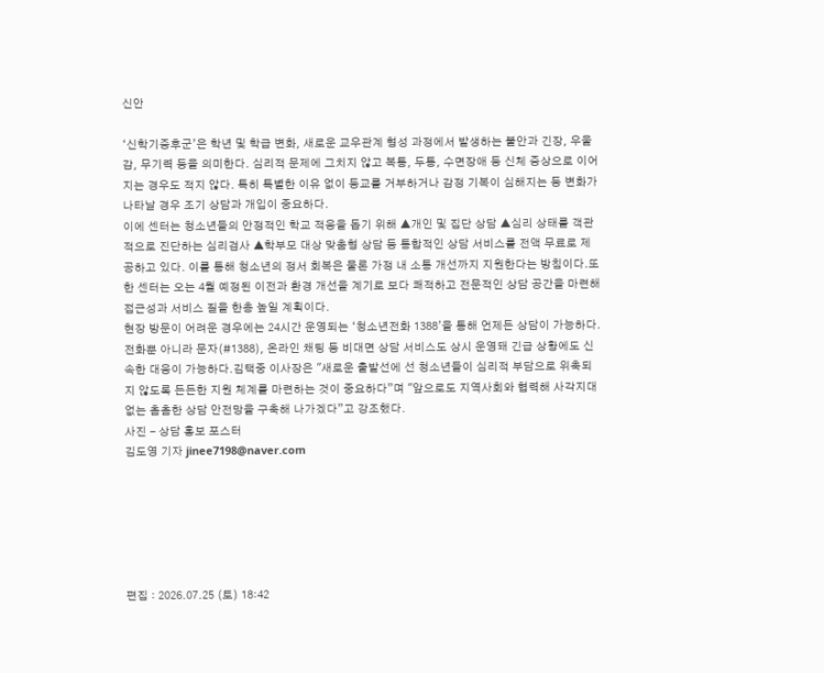신안

‘신학기증후군’은 학년 및 학급 변화, 새로운 교우관계 형성 과정에서 발생하는 불안과 긴장, 우울감, 무기력 등을 의미한다. 심리적 문제에 그치지 않고 복통, 두통, 수면장애 등 신체 증상으로 이어지는 경우도 적지 않다. 특히 특별한 이유 없이 등교를 거부하거나 감정 기복이 심해지는 등 변화가 나타날 경우 조기 상담과 개입이 중요하다.
이에 센터는 청소년들의 안정적인 학교 적응을 돕기 위해 ▲개인 및 집단 상담 ▲심리 상태를 객관적으로 진단하는 심리검사 ▲학부모 대상 맞춤형 상담 등 통합적인 상담 서비스를 전액 무료로 제공하고 있다. 이를 통해 청소년의 정서 회복은 물론 가정 내 소통 개선까지 지원한다는 방침이다.또한 센터는 오는 4월 예정된 이전과 환경 개선을 계기로 보다 쾌적하고 전문적인 상담 공간을 마련해 접근성과 서비스 질을 한층 높일 계획이다.
현장 방문이 어려운 경우에는 24시간 운영되는 ‘청소년전화 1388’을 통해 언제든 상담이 가능하다. 전화뿐 아니라 문자(#1388), 온라인 채팅 등 비대면 상담 서비스도 상시 운영돼 긴급 상황에도 신속한 대응이 가능하다.김택중 이사장은 "새로운 출발선에 선 청소년들이 심리적 부담으로 위축되지 않도록 든든한 지원 체계를 마련하는 것이 중요하다”며 "앞으로도 지역사회와 협력해 사각지대 없는 촘촘한 상담 안전망을 구축해 나가겠다”고 강조했다.
사진 - 상담 홍보 포스터
김도영 기자 jinee7198@naver.com






편집 : 2026.07.25 (토) 18:42